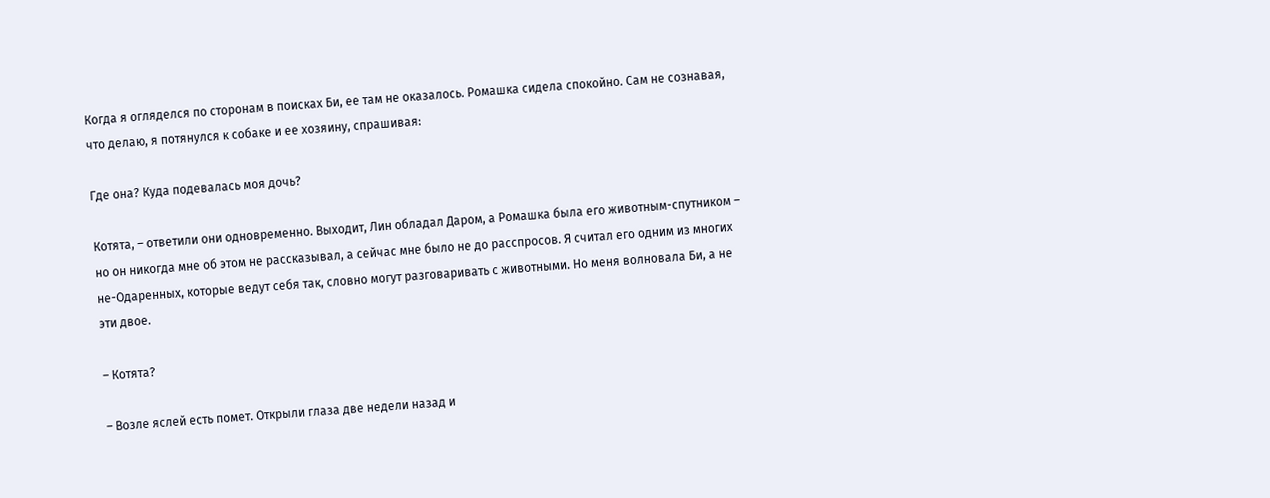Когда я огляделся по сторонам в поисках Би, ее там не оказалось. Ромашка сидела спокойно. Сам не сознавая, что делаю, я потянулся к собаке и ее хозяину, спрашивая:

Где она? Куда подевалась моя дочь?

Котята, – ответили они одновременно. Выходит, Лин обладал Даром, а Ромашка была его животным-спутником – но он никогда мне об этом не рассказывал, а сейчас мне было не до расспросов. Я считал его одним из многих не-Одаренных, которые ведут себя так, словно могут разговаривать с животными. Но меня волновала Би, а не эти двое.

– Котята?

– Возле яслей есть помет. Открыли глаза две недели назад и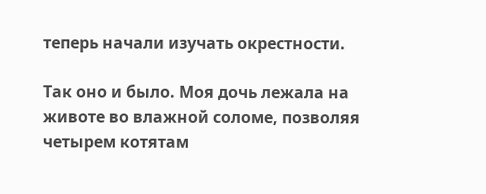теперь начали изучать окрестности.

Так оно и было. Моя дочь лежала на животе во влажной соломе, позволяя четырем котятам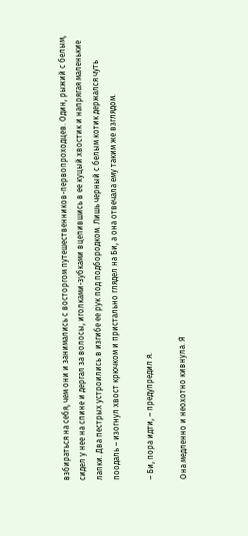взбираться на себя, чем они и занимались с восторгом путешественников-первопроходцев. Один, рыжий с белым, сидел у нее на спине и дергал за волосы, иголками-зубками вцепившись в ее куцый хвостик и напрягая маленькие лапки. Два пестрых устроились в изгибе ее рук под подбородком. Лишь черный с белым котик держался чуть поодаль – изогнул хвост крючком и пристально глядел на Би, а она отвечала ему таким же взглядом.

– Би, пора идти, – предупредил я.

Она медленно и неохотно кивнула. Я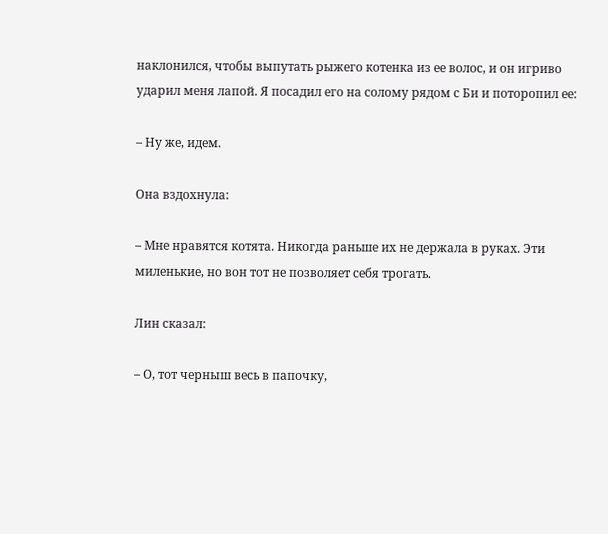наклонился, чтобы выпутать рыжего котенка из ее волос, и он игриво ударил меня лапой. Я посадил его на солому рядом с Би и поторопил ее:

– Ну же, идем.

Она вздохнула:

– Мне нравятся котята. Никогда раньше их не держала в руках. Эти миленькие, но вон тот не позволяет себя трогать.

Лин сказал:

– О, тот черныш весь в папочку,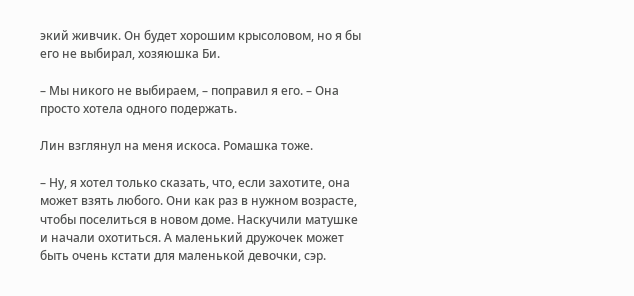экий живчик. Он будет хорошим крысоловом, но я бы его не выбирал, хозяюшка Би.

– Мы никого не выбираем, – поправил я его. – Она просто хотела одного подержать.

Лин взглянул на меня искоса. Ромашка тоже.

– Ну, я хотел только сказать, что, если захотите, она может взять любого. Они как раз в нужном возрасте, чтобы поселиться в новом доме. Наскучили матушке и начали охотиться. А маленький дружочек может быть очень кстати для маленькой девочки, сэр.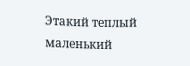Этакий теплый маленький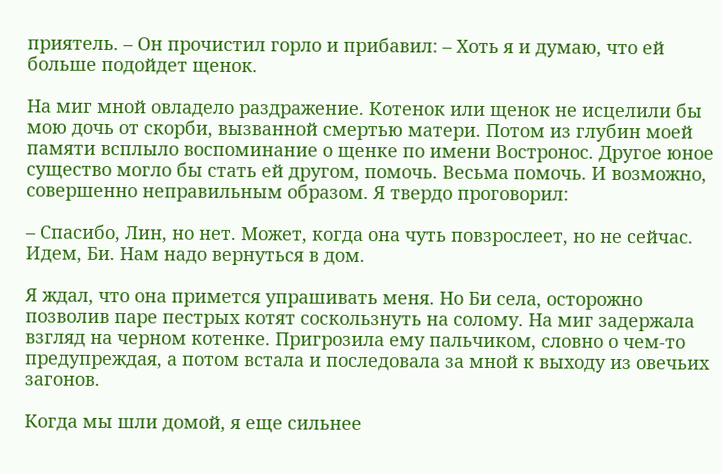приятель. – Он прочистил горло и прибавил: – Хоть я и думаю, что ей больше подойдет щенок.

На миг мной овладело раздражение. Котенок или щенок не исцелили бы мою дочь от скорби, вызванной смертью матери. Потом из глубин моей памяти всплыло воспоминание о щенке по имени Востронос. Другое юное существо могло бы стать ей другом, помочь. Весьма помочь. И возможно, совершенно неправильным образом. Я твердо проговорил:

– Спасибо, Лин, но нет. Может, когда она чуть повзрослеет, но не сейчас. Идем, Би. Нам надо вернуться в дом.

Я ждал, что она примется упрашивать меня. Но Би села, осторожно позволив паре пестрых котят соскользнуть на солому. На миг задержала взгляд на черном котенке. Пригрозила ему пальчиком, словно о чем-то предупреждая, а потом встала и последовала за мной к выходу из овечьих загонов.

Когда мы шли домой, я еще сильнее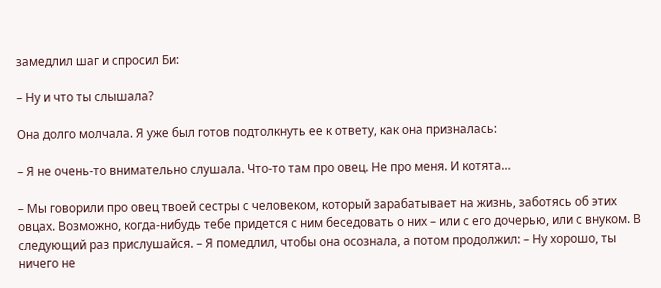замедлил шаг и спросил Би:

– Ну и что ты слышала?

Она долго молчала. Я уже был готов подтолкнуть ее к ответу, как она призналась:

– Я не очень-то внимательно слушала. Что-то там про овец. Не про меня. И котята…

– Мы говорили про овец твоей сестры с человеком, который зарабатывает на жизнь, заботясь об этих овцах. Возможно, когда-нибудь тебе придется с ним беседовать о них – или с его дочерью, или с внуком. В следующий раз прислушайся. – Я помедлил, чтобы она осознала, а потом продолжил: – Ну хорошо, ты ничего не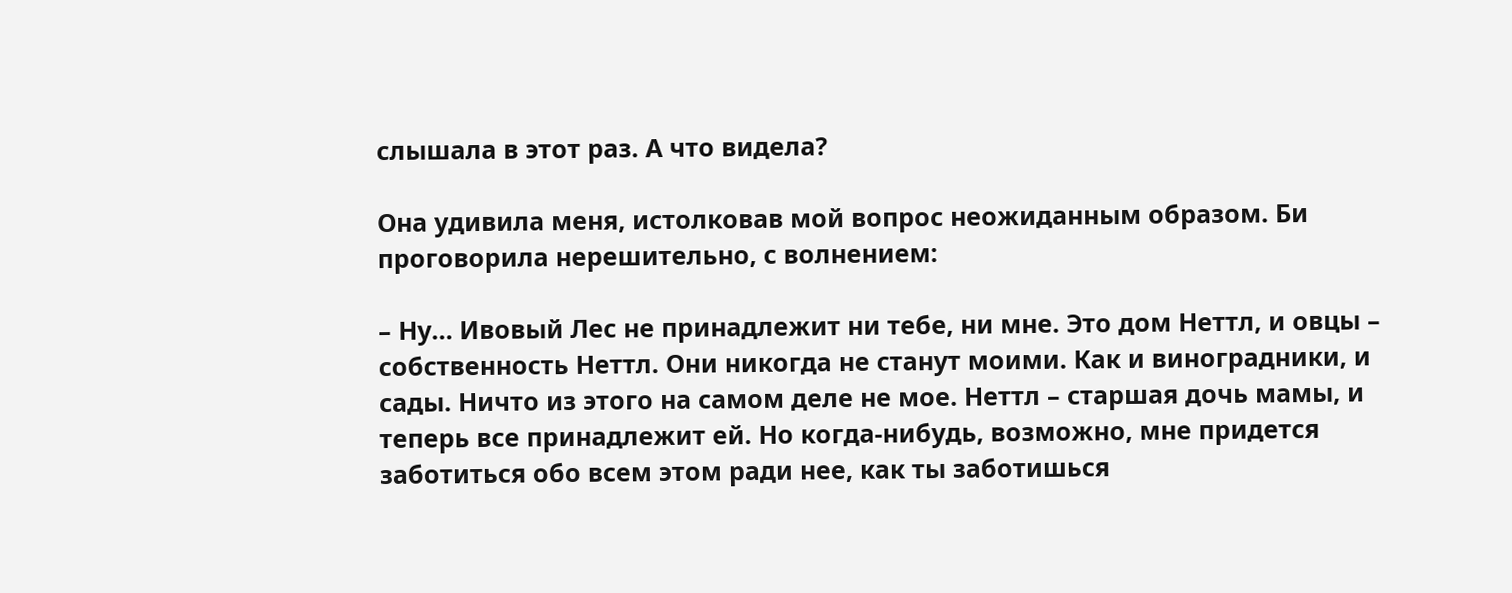слышала в этот раз. А что видела?

Она удивила меня, истолковав мой вопрос неожиданным образом. Би проговорила нерешительно, с волнением:

– Ну… Ивовый Лес не принадлежит ни тебе, ни мне. Это дом Неттл, и овцы – собственность Неттл. Они никогда не станут моими. Как и виноградники, и сады. Ничто из этого на самом деле не мое. Неттл – старшая дочь мамы, и теперь все принадлежит ей. Но когда-нибудь, возможно, мне придется заботиться обо всем этом ради нее, как ты заботишься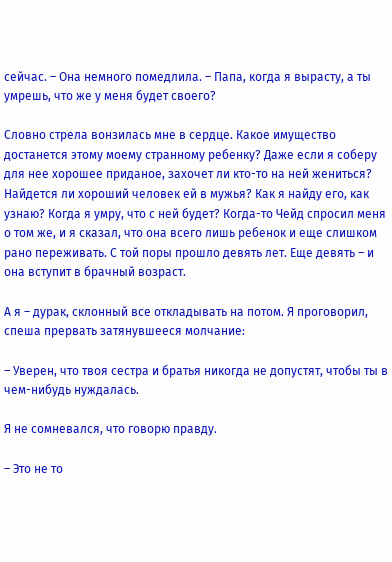сейчас. – Она немного помедлила. – Папа, когда я вырасту, а ты умрешь, что же у меня будет своего?

Словно стрела вонзилась мне в сердце. Какое имущество достанется этому моему странному ребенку? Даже если я соберу для нее хорошее приданое, захочет ли кто-то на ней жениться? Найдется ли хороший человек ей в мужья? Как я найду его, как узнаю? Когда я умру, что с ней будет? Когда-то Чейд спросил меня о том же, и я сказал, что она всего лишь ребенок и еще слишком рано переживать. С той поры прошло девять лет. Еще девять – и она вступит в брачный возраст.

А я – дурак, склонный все откладывать на потом. Я проговорил, спеша прервать затянувшееся молчание:

– Уверен, что твоя сестра и братья никогда не допустят, чтобы ты в чем-нибудь нуждалась.

Я не сомневался, что говорю правду.

– Это не то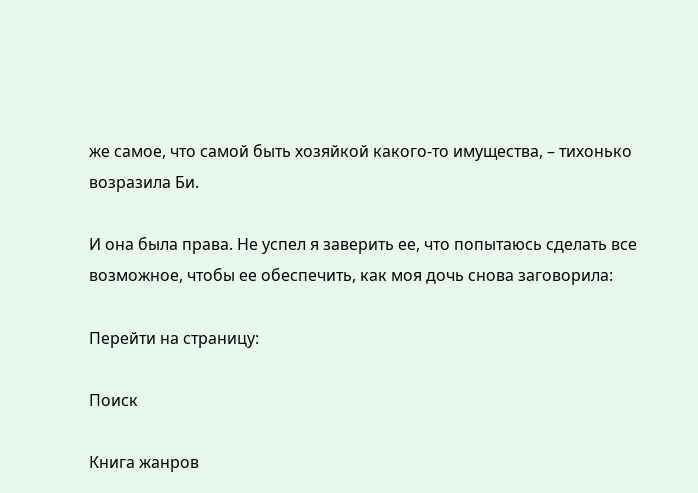же самое, что самой быть хозяйкой какого-то имущества, – тихонько возразила Би.

И она была права. Не успел я заверить ее, что попытаюсь сделать все возможное, чтобы ее обеспечить, как моя дочь снова заговорила:

Перейти на страницу:

Поиск

Книга жанров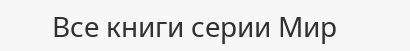Все книги серии Мир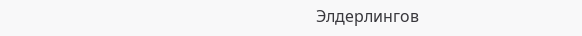Элдерлингов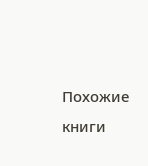Похожие книги